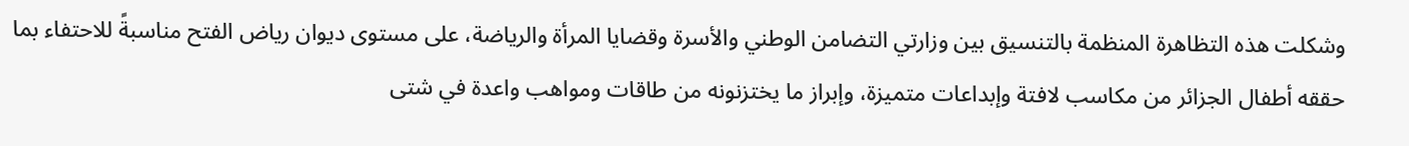وشكلت هذه التظاهرة المنظمة بالتنسيق بين وزارتي التضامن الوطني والأسرة وقضايا المرأة والرياضة، على مستوى ديوان رياض الفتح مناسبةً للاحتفاء بما حققه أطفال الجزائر من مكاسب لافتة وإبداعات متميزة، وإبراز ما يختزنونه من طاقات ومواهب واعدة في شتى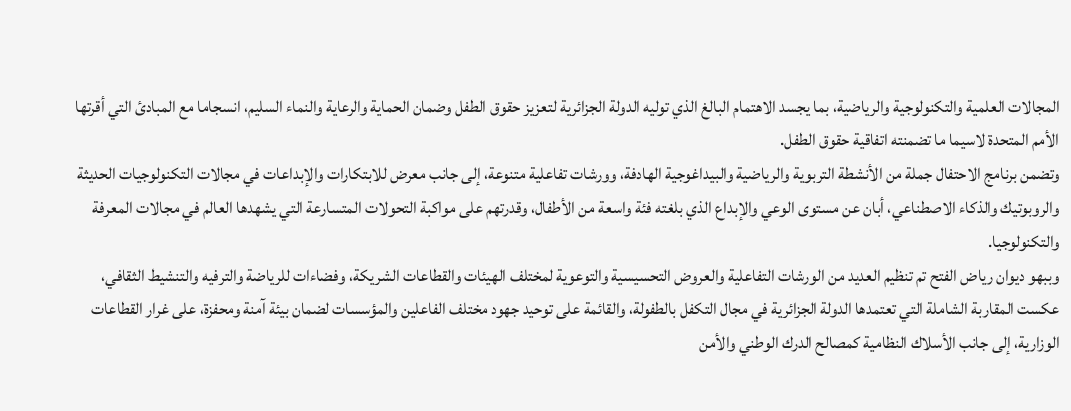المجالات العلمية والتكنولوجية والرياضية، بما يجسد الاهتمام البالغ الذي توليه الدولة الجزائرية لتعزيز حقوق الطفل وضمان الحماية والرعاية والنماء السليم، انسجاما مع المبادئ التي أقرتها الأمم المتحدة لاسيما ما تضمنته اتفاقية حقوق الطفل.
وتضمن برنامج الاحتفال جملة من الأنشطة التربوية والرياضية والبيداغوجية الهادفة، وورشات تفاعلية متنوعة، إلى جانب معرض للابتكارات والإبداعات في مجالات التكنولوجيات الحديثة والروبوتيك والذكاء الاصطناعي، أبان عن مستوى الوعي والإبداع الذي بلغته فئة واسعة من الأطفال، وقدرتهم على مواكبة التحولات المتسارعة التي يشهدها العالم في مجالات المعرفة والتكنولوجيا.
وببهو ديوان رياض الفتح تم تنظيم العديد من الورشات التفاعلية والعروض التحسيسية والتوعوية لمختلف الهيئات والقطاعات الشريكة، وفضاءات للرياضة والترفيه والتنشيط الثقافي، عكست المقاربة الشاملة التي تعتمدها الدولة الجزائرية في مجال التكفل بالطفولة، والقائمة على توحيد جهود مختلف الفاعلين والمؤسسات لضمان بيئة آمنة ومحفزة، على غرار القطاعات الوزارية، إلى جانب الأسلاك النظامية كمصالح الدرك الوطني والأمن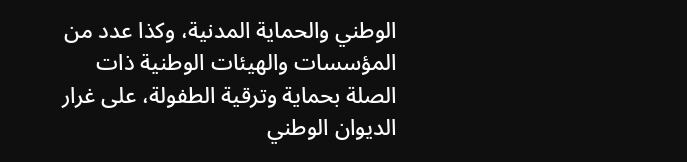الوطني والحماية المدنية، وكذا عدد من المؤسسات والهيئات الوطنية ذات الصلة بحماية وترقية الطفولة، على غرار الديوان الوطني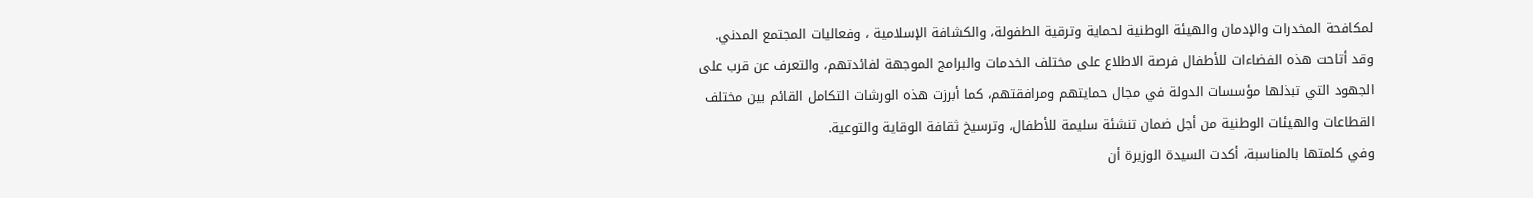لمكافحة المخدرات والإدمان والهيئة الوطنية لحماية وترقية الطفولة، والكشافة الإسلامية ، وفعاليات المجتمع المدني.
وقد أتاحت هذه الفضاءات للأطفال فرصة الاطلاع على مختلف الخدمات والبرامج الموجهة لفائدتهم، والتعرف عن قرب على الجهود التي تبذلها مؤسسات الدولة في مجال حمايتهم ومرافقتهم، كما أبرزت هذه الورشات التكامل القائم بين مختلف القطاعات والهيئات الوطنية من أجل ضمان تنشئة سليمة للأطفال، وترسيخ ثقافة الوقاية والتوعية.
وفي كلمتها بالمناسبة، أكدت السيدة الوزيرة أن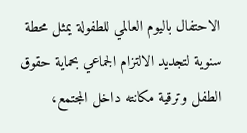الاحتفال باليوم العالمي للطفولة يمثل محطة سنوية لتجديد الالتزام الجماعي بحماية حقوق الطفل وترقية مكانته داخل المجتمع،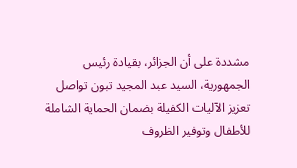مشددة على أن الجزائر، بقيادة رئيس الجمهورية، السيد عبد المجيد تبون تواصل تعزيز الآليات الكفيلة بضمان الحماية الشاملة للأطفال وتوفير الظروف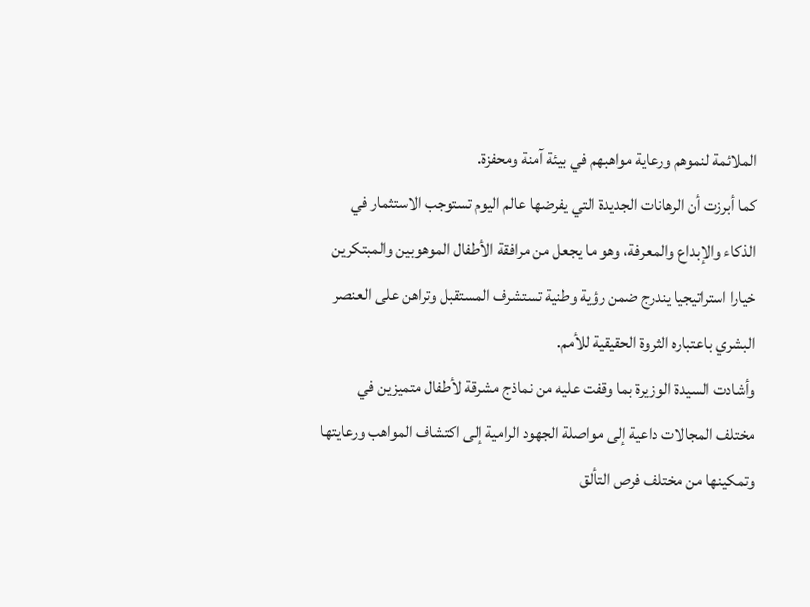الملائمة لنموهم ورعاية مواهبهم في بيئة آمنة ومحفزة.
كما أبرزت أن الرهانات الجديدة التي يفرضها عالم اليوم تستوجب الاستثمار في الذكاء والإبداع والمعرفة، وهو ما يجعل من مرافقة الأطفال الموهوبين والمبتكرين خيارا استراتيجيا يندرج ضمن رؤية وطنية تستشرف المستقبل وتراهن على العنصر البشري باعتباره الثروة الحقيقية للأمم.
وأشادت السيدة الوزيرة بما وقفت عليه من نماذج مشرقة لأطفال متميزين في مختلف المجالات داعية إلى مواصلة الجهود الرامية إلى اكتشاف المواهب ورعايتها وتمكينها من مختلف فرص التألق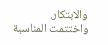والابتكار.
واختتمت المناسبة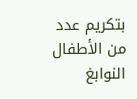بتكريم عدد من الأطفال النوابغ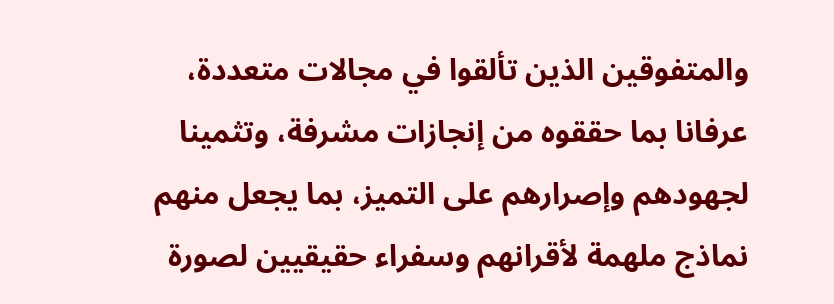والمتفوقين الذين تألقوا في مجالات متعددة، عرفانا بما حققوه من إنجازات مشرفة، وتثمينا لجهودهم وإصرارهم على التميز، بما يجعل منهم نماذج ملهمة لأقرانهم وسفراء حقيقيين لصورة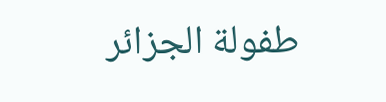طفولة الجزائر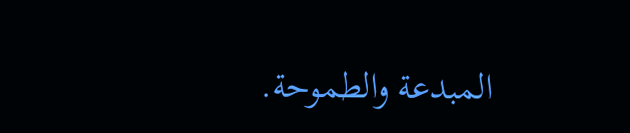المبدعة والطموحة.